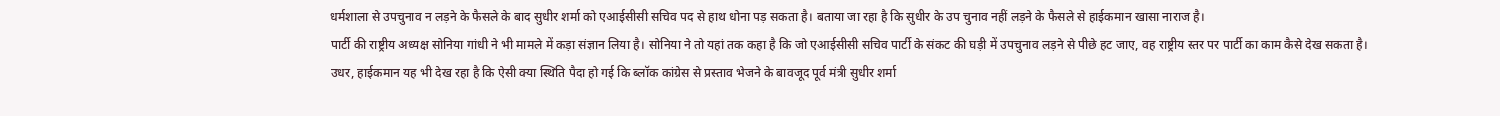धर्मशाला से उपचुनाव न लड़ने के फैसले के बाद सुधीर शर्मा को एआईसीसी सचिव पद से हाथ धोना पड़ सकता है। बताया जा रहा है कि सुधीर के उप चुनाव नहीं लड़ने के फैसले से हाईकमान खासा नाराज है।
पार्टी की राष्ट्रीय अध्यक्ष सोनिया गांधी ने भी मामले में कड़ा संज्ञान लिया है। सोनिया ने तो यहां तक कहा है कि जो एआईसीसी सचिव पार्टी के संकट की घड़ी में उपचुनाव लड़ने से पीछे हट जाए, वह राष्ट्रीय स्तर पर पार्टी का काम कैसे देख सकता है।
उधर, हाईकमान यह भी देख रहा है कि ऐसी क्या स्थिति पैदा हो गई कि ब्लॉक कांग्रेस से प्रस्ताव भेजने के बावजूद पूर्व मंत्री सुधीर शर्मा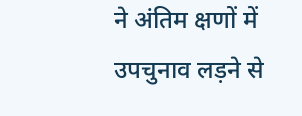ने अंतिम क्षणों में उपचुनाव लड़ने से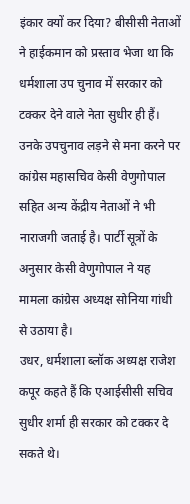इंकार क्यों कर दिया? बीसीसी नेताओं ने हाईकमान को प्रस्ताव भेजा था कि धर्मशाला उप चुनाव में सरकार को टक्कर देने वाले नेता सुधीर ही हैं।
उनके उपचुनाव लड़ने से मना करने पर कांग्रेस महासचिव केसी वेणुगोपाल सहित अन्य केंद्रीय नेताओं ने भी नाराजगी जताई है। पार्टी सूत्रों के अनुसार केसी वेणुगोपाल ने यह मामला कांग्रेस अध्यक्ष सोनिया गांधी से उठाया है।
उधर, धर्मशाला ब्लॉक अध्यक्ष राजेश कपूर कहते हैं कि एआईसीसी सचिव सुधीर शर्मा ही सरकार को टक्कर दे सकते थे।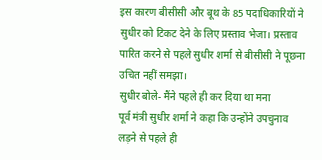इस कारण बीसीसी और बूथ के 85 पदाधिकारियों ने सुधीर को टिकट देने के लिए प्रस्ताव भेजा। प्रस्ताव पारित करने से पहले सुधीर शर्मा से बीसीसी ने पूछना उचित नहीं समझा।
सुधीर बोले- मैंने पहले ही कर दिया था मना
पूर्व मंत्री सुधीर शर्मा ने कहा कि उन्होंने उपचुनाव लड़ने से पहले ही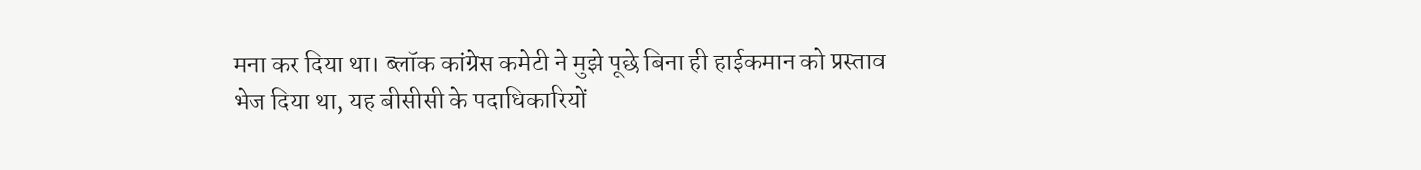मना कर दिया था। ब्लॉक कांग्रेस कमेटी ने मुझे पूछे बिना ही हाईकमान को प्रस्ताव भेज दिया था, यह बीसीसी के पदाधिकारियों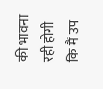की भावना रही होगी कि मैं उप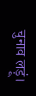चुनाव लड़ूं।